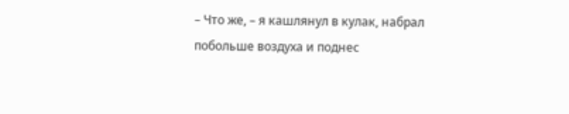– Что же, – я кашлянул в кулак, набрал побольше воздуха и поднес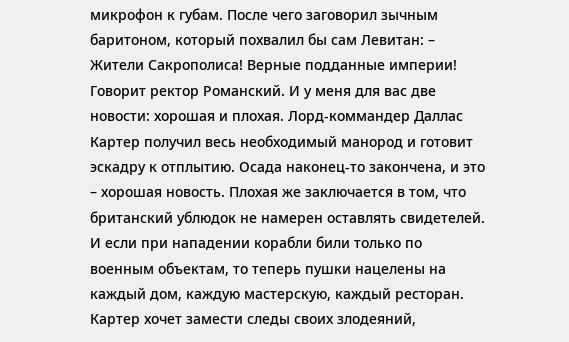микрофон к губам. После чего заговорил зычным баритоном, который похвалил бы сам Левитан: – Жители Сакрополиса! Верные подданные империи! Говорит ректор Романский. И у меня для вас две новости: хорошая и плохая. Лорд-коммандер Даллас Картер получил весь необходимый манород и готовит эскадру к отплытию. Осада наконец-то закончена, и это – хорошая новость. Плохая же заключается в том, что британский ублюдок не намерен оставлять свидетелей. И если при нападении корабли били только по военным объектам, то теперь пушки нацелены на каждый дом, каждую мастерскую, каждый ресторан. Картер хочет замести следы своих злодеяний,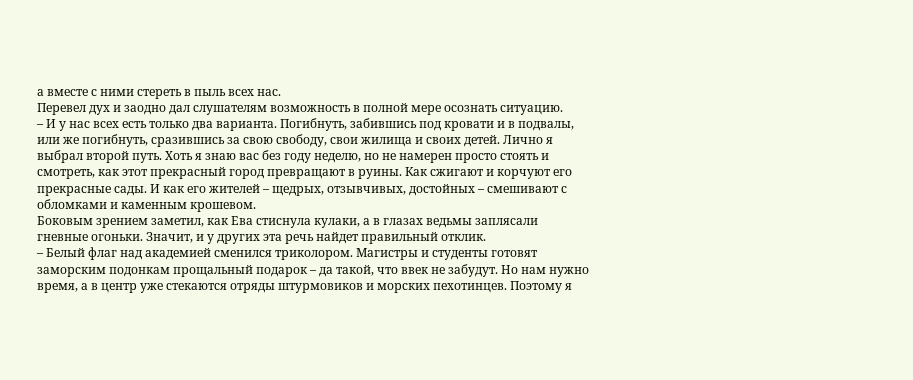а вместе с ними стереть в пыль всех нас.
Перевел дух и заодно дал слушателям возможность в полной мере осознать ситуацию.
– И у нас всех есть только два варианта. Погибнуть, забившись под кровати и в подвалы, или же погибнуть, сразившись за свою свободу, свои жилища и своих детей. Лично я выбрал второй путь. Хоть я знаю вас без году неделю, но не намерен просто стоять и смотреть, как этот прекрасный город превращают в руины. Как сжигают и корчуют его прекрасные сады. И как его жителей – щедрых, отзывчивых, достойных – смешивают с обломками и каменным крошевом.
Боковым зрением заметил, как Ева стиснула кулаки, а в глазах ведьмы заплясали гневные огоньки. Значит, и у других эта речь найдет правильный отклик.
– Белый флаг над академией сменился триколором. Магистры и студенты готовят заморским подонкам прощальный подарок – да такой, что ввек не забудут. Но нам нужно время, а в центр уже стекаются отряды штурмовиков и морских пехотинцев. Поэтому я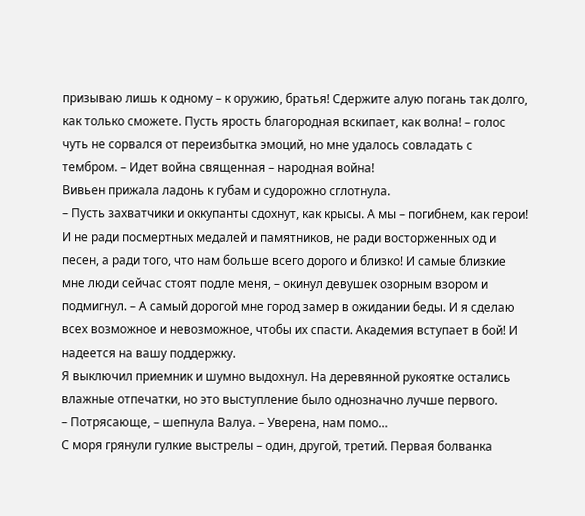призываю лишь к одному – к оружию, братья! Сдержите алую погань так долго, как только сможете. Пусть ярость благородная вскипает, как волна! – голос чуть не сорвался от переизбытка эмоций, но мне удалось совладать с тембром. – Идет война священная – народная война!
Вивьен прижала ладонь к губам и судорожно сглотнула.
– Пусть захватчики и оккупанты сдохнут, как крысы. А мы – погибнем, как герои! И не ради посмертных медалей и памятников, не ради восторженных од и песен, а ради того, что нам больше всего дорого и близко! И самые близкие мне люди сейчас стоят подле меня, – окинул девушек озорным взором и подмигнул. – А самый дорогой мне город замер в ожидании беды. И я сделаю всех возможное и невозможное, чтобы их спасти. Академия вступает в бой! И надеется на вашу поддержку.
Я выключил приемник и шумно выдохнул. На деревянной рукоятке остались влажные отпечатки, но это выступление было однозначно лучше первого.
– Потрясающе, – шепнула Валуа. – Уверена, нам помо…
С моря грянули гулкие выстрелы – один, другой, третий. Первая болванка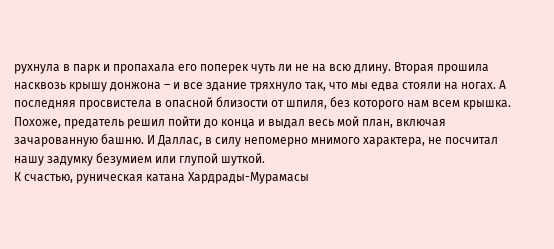рухнула в парк и пропахала его поперек чуть ли не на всю длину. Вторая прошила насквозь крышу донжона – и все здание тряхнуло так, что мы едва стояли на ногах. А последняя просвистела в опасной близости от шпиля, без которого нам всем крышка. Похоже, предатель решил пойти до конца и выдал весь мой план, включая зачарованную башню. И Даллас, в силу непомерно мнимого характера, не посчитал нашу задумку безумием или глупой шуткой.
К счастью, руническая катана Хардрады-Мурамасы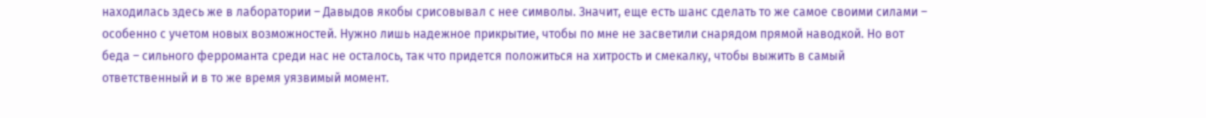находилась здесь же в лаборатории – Давыдов якобы срисовывал с нее символы. Значит, еще есть шанс сделать то же самое своими силами – особенно с учетом новых возможностей. Нужно лишь надежное прикрытие, чтобы по мне не засветили снарядом прямой наводкой. Но вот беда – сильного ферроманта среди нас не осталось, так что придется положиться на хитрость и смекалку, чтобы выжить в самый ответственный и в то же время уязвимый момент.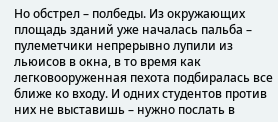Но обстрел – полбеды. Из окружающих площадь зданий уже началась пальба – пулеметчики непрерывно лупили из льюисов в окна, в то время как легковооруженная пехота подбиралась все ближе ко входу. И одних студентов против них не выставишь – нужно послать в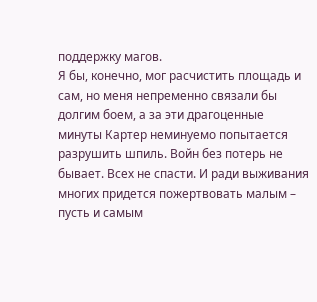поддержку магов.
Я бы, конечно, мог расчистить площадь и сам, но меня непременно связали бы долгим боем, а за эти драгоценные минуты Картер неминуемо попытается разрушить шпиль. Войн без потерь не бывает. Всех не спасти. И ради выживания многих придется пожертвовать малым – пусть и самым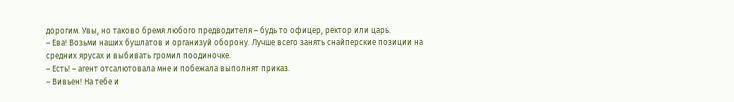дорогим. Увы, но таково бремя любого предводителя – будь то офицер, ректор или царь.
– Ева! Возьми наших бушлатов и организуй оборону. Лучше всего занять снайперские позиции на средних ярусах и выбивать громил поодиночке.
– Есть! – агент отсалютовала мне и побежала выполнят приказ.
– Вивьен! На тебе и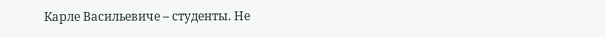Карле Васильевиче – студенты. Не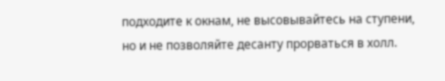подходите к окнам, не высовывайтесь на ступени, но и не позволяйте десанту прорваться в холл.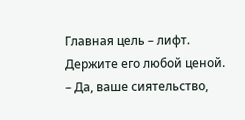Главная цель – лифт. Держите его любой ценой.
– Да, ваше сиятельство,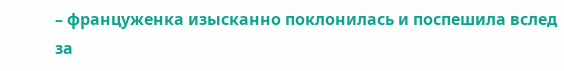– француженка изысканно поклонилась и поспешила вслед за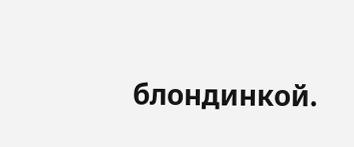блондинкой.